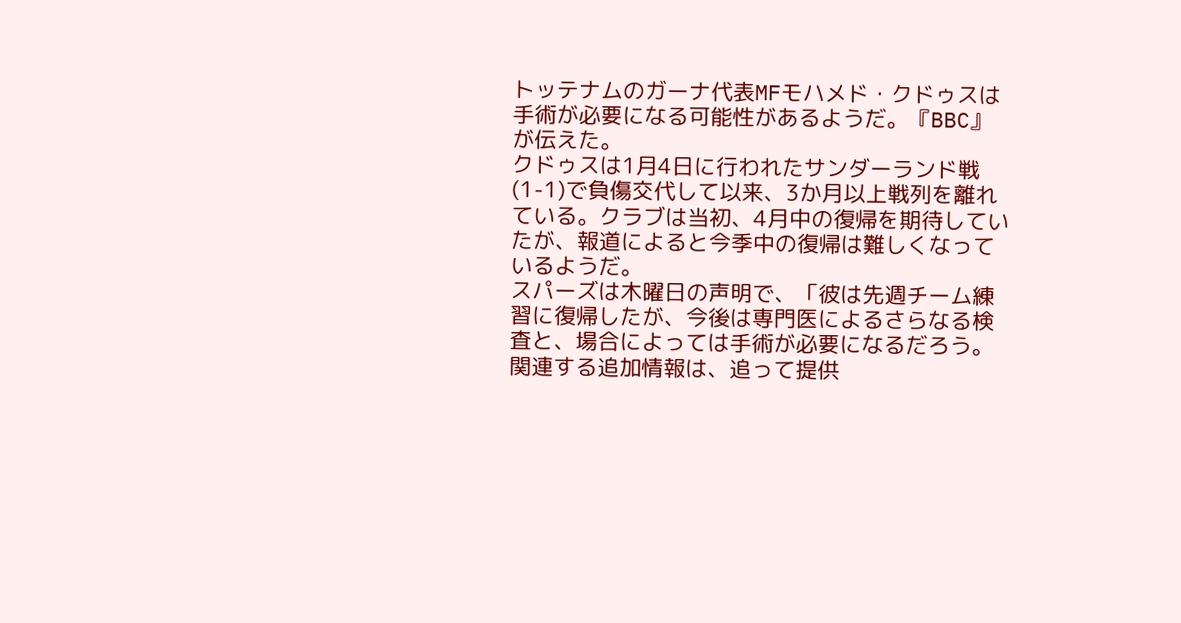トッテナムのガーナ代表MFモハメド・クドゥスは手術が必要になる可能性があるようだ。『BBC』が伝えた。
クドゥスは1月4日に行われたサンダーランド戦(1-1)で負傷交代して以来、3か月以上戦列を離れている。クラブは当初、4月中の復帰を期待していたが、報道によると今季中の復帰は難しくなっているようだ。
スパーズは木曜日の声明で、「彼は先週チーム練習に復帰したが、今後は専門医によるさらなる検査と、場合によっては手術が必要になるだろう。関連する追加情報は、追って提供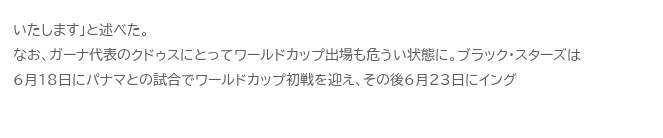いたします」と述べた。
なお、ガーナ代表のクドゥスにとってワールドカップ出場も危うい状態に。ブラック・スターズは6月18日にパナマとの試合でワールドカップ初戦を迎え、その後6月23日にイング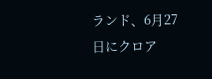ランド、6月27日にクロア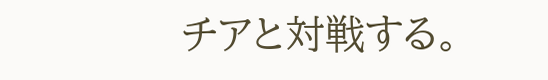チアと対戦する。